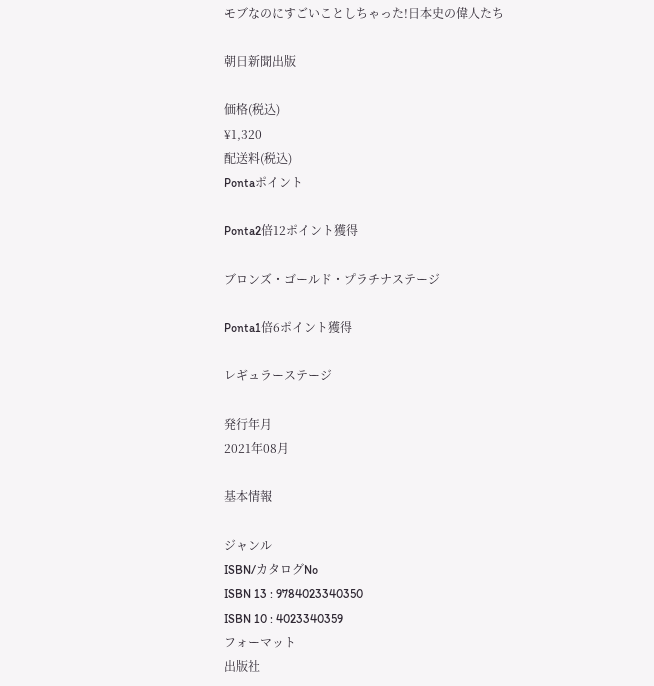モブなのにすごいことしちゃった!日本史の偉人たち

朝日新聞出版

価格(税込)
¥1,320
配送料(税込)
Pontaポイント

Ponta2倍12ポイント獲得

ブロンズ・ゴールド・プラチナステージ

Ponta1倍6ポイント獲得

レギュラーステージ

発行年月
2021年08月

基本情報

ジャンル
ISBN/カタログNo
ISBN 13 : 9784023340350
ISBN 10 : 4023340359
フォーマット
出版社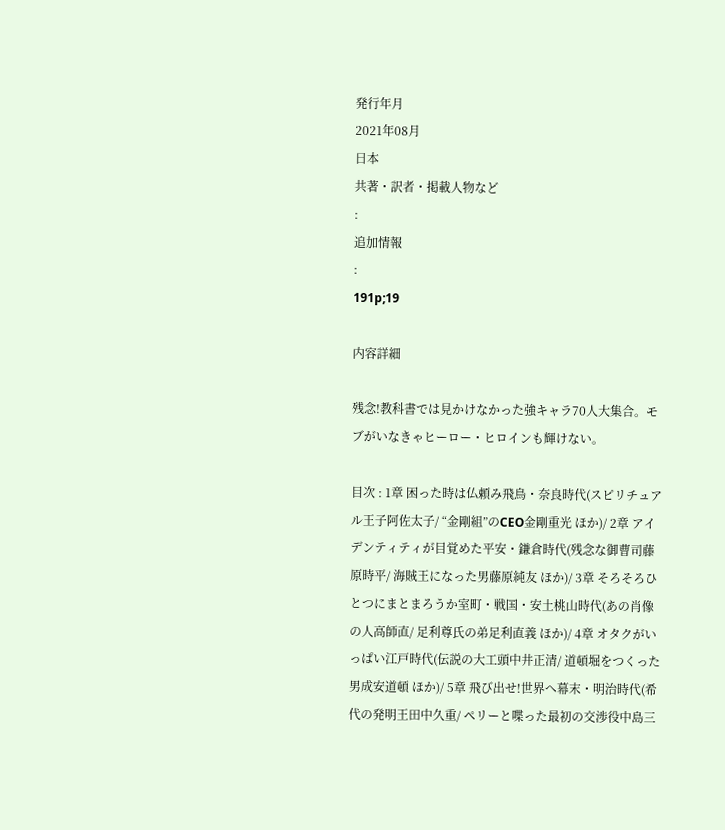発行年月
2021年08月
日本
共著・訳者・掲載人物など
:
追加情報
:
191p;19

内容詳細

残念!教科書では見かけなかった強キャラ70人大集合。モブがいなきゃヒーロー・ヒロインも輝けない。

目次 : 1章 困った時は仏頼み飛鳥・奈良時代(スピリチュアル王子阿佐太子/ “金剛組”のCEO金剛重光 ほか)/ 2章 アイデンティティが目覚めた平安・鎌倉時代(残念な御曹司藤原時平/ 海賊王になった男藤原純友 ほか)/ 3章 そろそろひとつにまとまろうか室町・戦国・安土桃山時代(あの肖像の人高師直/ 足利尊氏の弟足利直義 ほか)/ 4章 オタクがいっぱい江戸時代(伝説の大工頭中井正清/ 道頓堀をつくった男成安道頓 ほか)/ 5章 飛び出せ!世界へ幕末・明治時代(希代の発明王田中久重/ ペリーと喋った最初の交渉役中島三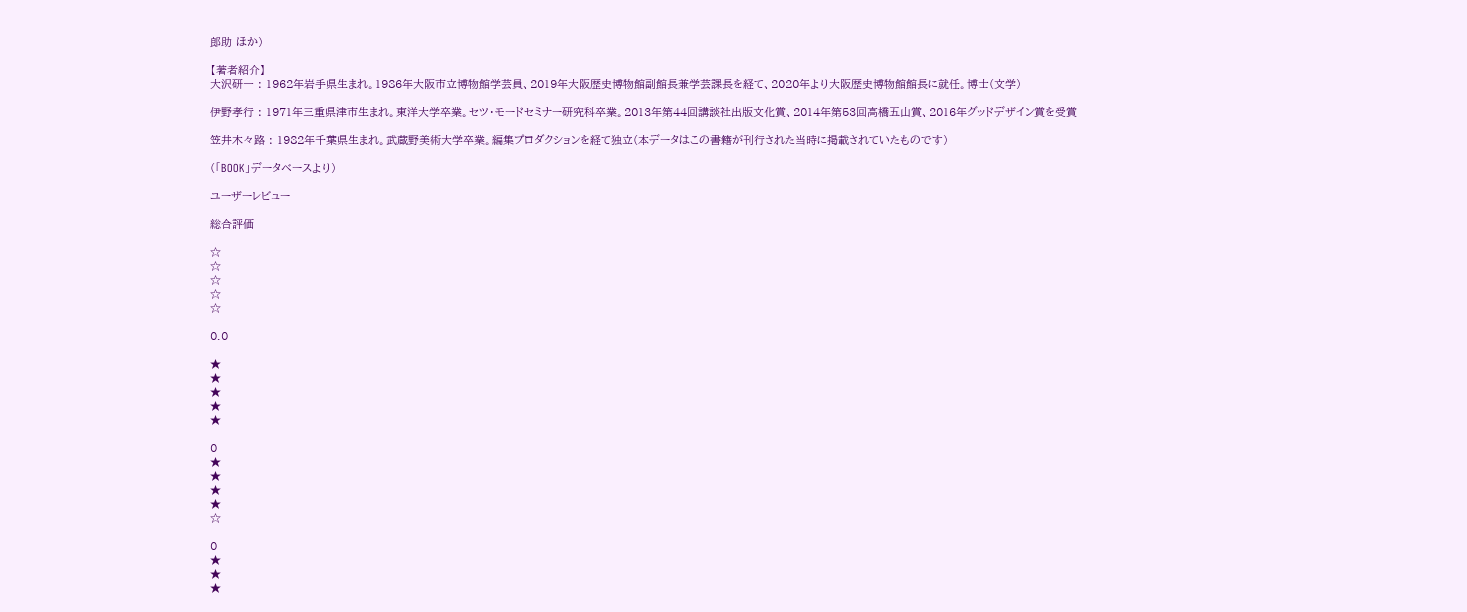郎助 ほか)

【著者紹介】
大沢研一 : 1962年岩手県生まれ。1986年大阪市立博物館学芸員、2019年大阪歴史博物館副館長兼学芸課長を経て、2020年より大阪歴史博物館館長に就任。博士(文学)

伊野孝行 : 1971年三重県津市生まれ。東洋大学卒業。セツ・モードセミナー研究科卒業。2013年第44回講談社出版文化賞、2014年第53回高橋五山賞、2016年グッドデザイン賞を受賞

笠井木々路 : 1982年千葉県生まれ。武蔵野美術大学卒業。編集プロダクションを経て独立(本データはこの書籍が刊行された当時に掲載されていたものです)

(「BOOK」データベースより)

ユーザーレビュー

総合評価

☆
☆
☆
☆
☆

0.0

★
★
★
★
★

0
★
★
★
★
☆

0
★
★
★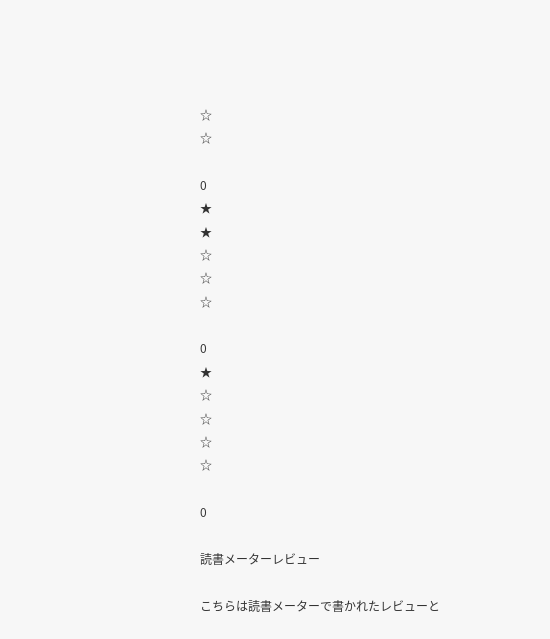☆
☆

0
★
★
☆
☆
☆

0
★
☆
☆
☆
☆

0

読書メーターレビュー

こちらは読書メーターで書かれたレビューと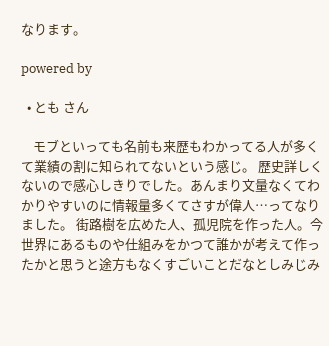なります。

powered by

  • とも さん

    モブといっても名前も来歴もわかってる人が多くて業績の割に知られてないという感じ。 歴史詳しくないので感心しきりでした。あんまり文量なくてわかりやすいのに情報量多くてさすが偉人…ってなりました。 街路樹を広めた人、孤児院を作った人。今世界にあるものや仕組みをかつて誰かが考えて作ったかと思うと途方もなくすごいことだなとしみじみ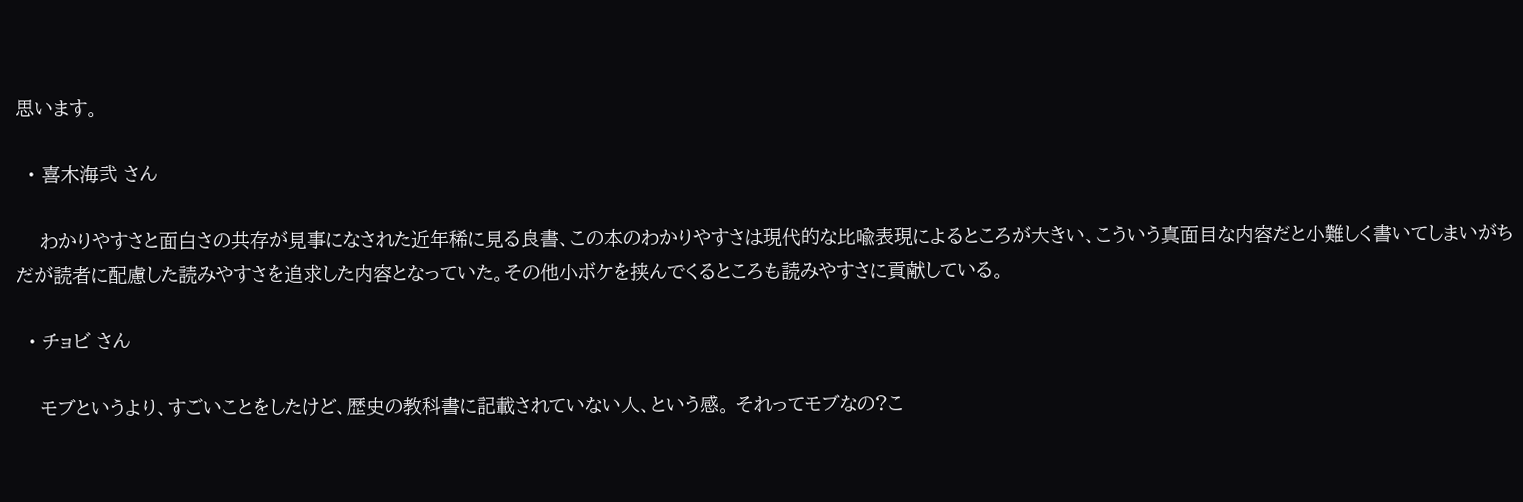思います。

  • 喜木海弐 さん

    わかりやすさと面白さの共存が見事になされた近年稀に見る良書、この本のわかりやすさは現代的な比喩表現によるところが大きい、こういう真面目な内容だと小難しく書いてしまいがちだが読者に配慮した読みやすさを追求した内容となっていた。その他小ボケを挟んでくるところも読みやすさに貢献している。

  • チョビ さん

    モブというより、すごいことをしたけど、歴史の教科書に記載されていない人、という感。 それってモブなの?こ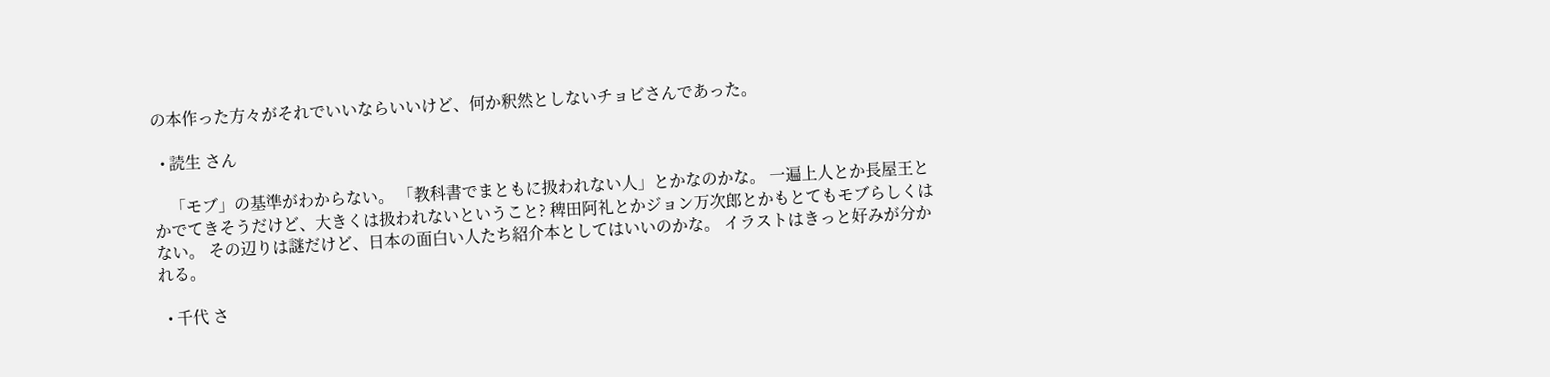の本作った方々がそれでいいならいいけど、何か釈然としないチョビさんであった。

  • 読生 さん

    「モブ」の基準がわからない。 「教科書でまともに扱われない人」とかなのかな。 一遍上人とか長屋王とかでてきそうだけど、大きくは扱われないということ? 稗田阿礼とかジョン万次郎とかもとてもモブらしくはない。 その辺りは謎だけど、日本の面白い人たち紹介本としてはいいのかな。 イラストはきっと好みが分かれる。

  • 千代 さ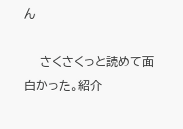ん

    さくさくっと読めて面白かった。紹介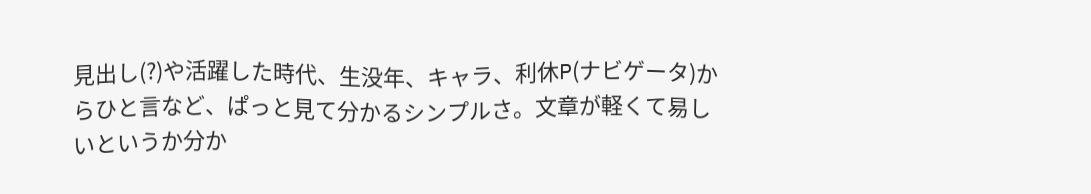見出し(?)や活躍した時代、生没年、キャラ、利休P(ナビゲータ)からひと言など、ぱっと見て分かるシンプルさ。文章が軽くて易しいというか分か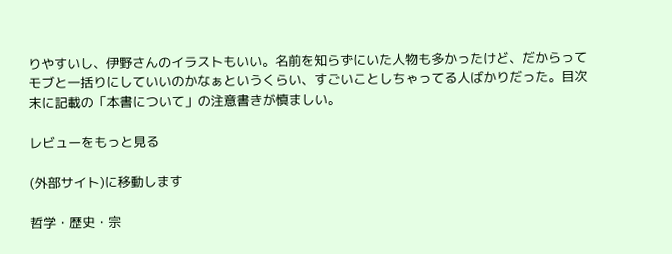りやすいし、伊野さんのイラストもいい。名前を知らずにいた人物も多かったけど、だからってモブと一括りにしていいのかなぁというくらい、すごいことしちゃってる人ばかりだった。目次末に記載の「本書について」の注意書きが慎ましい。

レビューをもっと見る

(外部サイト)に移動します

哲学・歴史・宗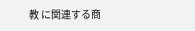教 に関連する商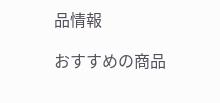品情報

おすすめの商品